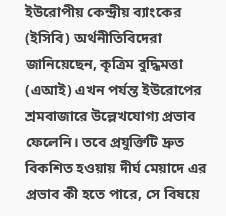ইউরোপীয় কেন্দ্রীয় ব্যাংকের (ইসিবি) অর্থনীতিবিদেরা জানিয়েছেন, কৃত্রিম বুদ্ধিমত্তা (এআই) এখন পর্যন্ত ইউরোপের শ্রমবাজারে উল্লেখযোগ্য প্রভাব ফেলেনি। তবে প্রযুক্তিটি দ্রুত বিকশিত হওয়ায় দীর্ঘ মেয়াদে এর প্রভাব কী হতে পারে, সে বিষয়ে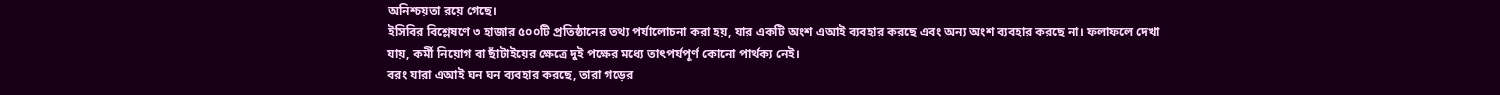অনিশ্চয়তা রয়ে গেছে।
ইসিবির বিশ্লেষণে ৩ হাজার ৫০০টি প্রতিষ্ঠানের তথ্য পর্যালোচনা করা হয়, যার একটি অংশ এআই ব্যবহার করছে এবং অন্য অংশ ব্যবহার করছে না। ফলাফলে দেখা যায়, কর্মী নিয়োগ বা ছাঁটাইয়ের ক্ষেত্রে দুই পক্ষের মধ্যে তাৎপর্যপূর্ণ কোনো পার্থক্য নেই।
বরং যারা এআই ঘন ঘন ব্যবহার করছে, তারা গড়ের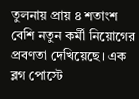তুলনায় প্রায় ৪ শতাংশ বেশি নতুন কর্মী নিয়োগের প্রবণতা দেখিয়েছে। এক ব্লগ পোস্টে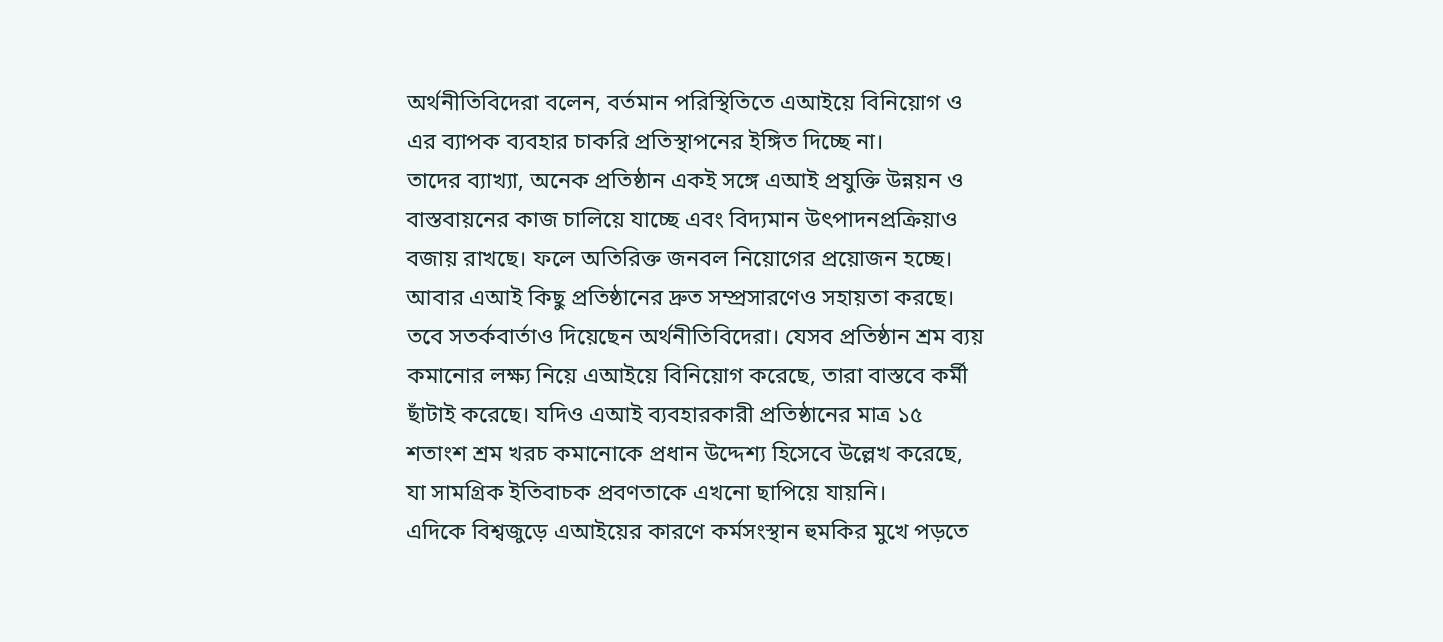অর্থনীতিবিদেরা বলেন, বর্তমান পরিস্থিতিতে এআইয়ে বিনিয়োগ ও এর ব্যাপক ব্যবহার চাকরি প্রতিস্থাপনের ইঙ্গিত দিচ্ছে না।
তাদের ব্যাখ্যা, অনেক প্রতিষ্ঠান একই সঙ্গে এআই প্রযুক্তি উন্নয়ন ও বাস্তবায়নের কাজ চালিয়ে যাচ্ছে এবং বিদ্যমান উৎপাদনপ্রক্রিয়াও বজায় রাখছে। ফলে অতিরিক্ত জনবল নিয়োগের প্রয়োজন হচ্ছে। আবার এআই কিছু প্রতিষ্ঠানের দ্রুত সম্প্রসারণেও সহায়তা করছে।
তবে সতর্কবার্তাও দিয়েছেন অর্থনীতিবিদেরা। যেসব প্রতিষ্ঠান শ্রম ব্যয় কমানোর লক্ষ্য নিয়ে এআইয়ে বিনিয়োগ করেছে, তারা বাস্তবে কর্মী ছাঁটাই করেছে। যদিও এআই ব্যবহারকারী প্রতিষ্ঠানের মাত্র ১৫ শতাংশ শ্রম খরচ কমানোকে প্রধান উদ্দেশ্য হিসেবে উল্লেখ করেছে, যা সামগ্রিক ইতিবাচক প্রবণতাকে এখনো ছাপিয়ে যায়নি।
এদিকে বিশ্বজুড়ে এআইয়ের কারণে কর্মসংস্থান হুমকির মুখে পড়তে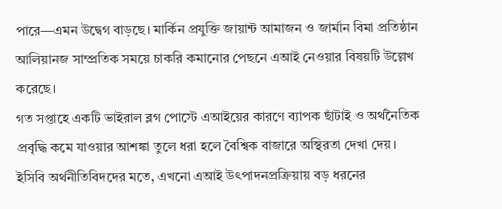পারে—এমন উদ্বেগ বাড়ছে। মার্কিন প্রযুক্তি জায়ান্ট আমাজন ও জার্মান বিমা প্রতিষ্ঠান আলিয়ানজ সাম্প্রতিক সময়ে চাকরি কমানোর পেছনে এআই নেওয়ার বিষয়টি উল্লেখ করেছে।
গত সপ্তাহে একটি ভাইরাল ব্লগ পোস্টে এআইয়ের কারণে ব্যাপক ছাঁটাই ও অর্থনৈতিক প্রবৃদ্ধি কমে যাওয়ার আশঙ্কা তুলে ধরা হলে বৈশ্বিক বাজারে অস্থিরতা দেখা দেয়।
ইসিবি অর্থনীতিবিদদের মতে, এখনো এআই উৎপাদনপ্রক্রিয়ায় বড় ধরনের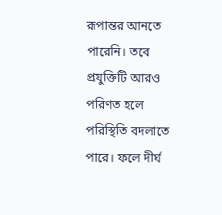রূপান্তর আনতে পারেনি। তবে প্রযুক্তিটি আরও পরিণত হলে পরিস্থিতি বদলাতে পারে। ফলে দীর্ঘ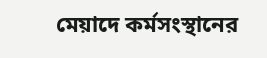মেয়াদে কর্মসংস্থানের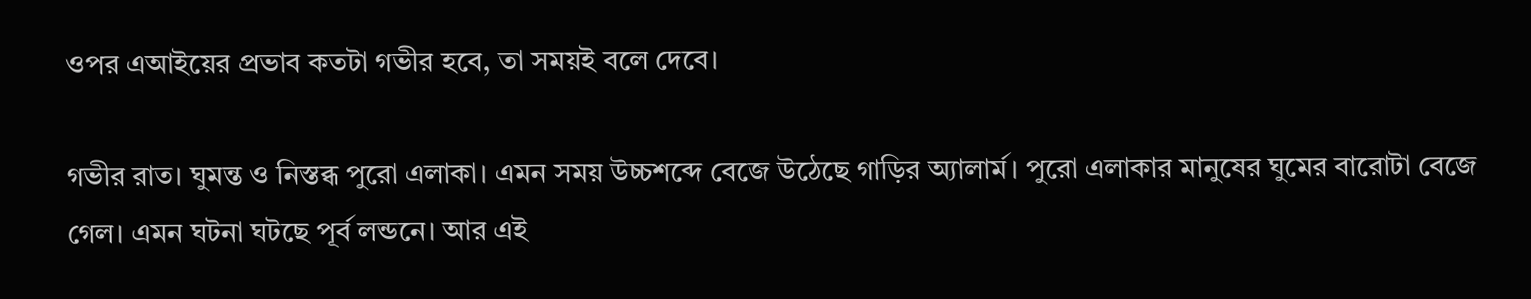ওপর এআইয়ের প্রভাব কতটা গভীর হবে, তা সময়ই বলে দেবে।

গভীর রাত। ঘুমন্ত ও নিস্তব্ধ পুরো এলাকা। এমন সময় উচ্চশব্দে বেজে উঠেছে গাড়ির অ্যালার্ম। পুরো এলাকার মানুষের ঘুমের বারোটা বেজে গেল। এমন ঘটনা ঘটছে পূর্ব লন্ডনে। আর এই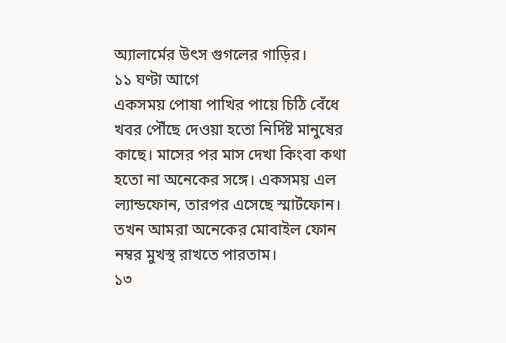অ্যালার্মের উৎস গুগলের গাড়ির।
১১ ঘণ্টা আগে
একসময় পোষা পাখির পায়ে চিঠি বেঁধে খবর পৌঁছে দেওয়া হতো নির্দিষ্ট মানুষের কাছে। মাসের পর মাস দেখা কিংবা কথা হতো না অনেকের সঙ্গে। একসময় এল ল্যান্ডফোন, তারপর এসেছে স্মার্টফোন। তখন আমরা অনেকের মোবাইল ফোন নম্বর মুখস্থ রাখতে পারতাম।
১৩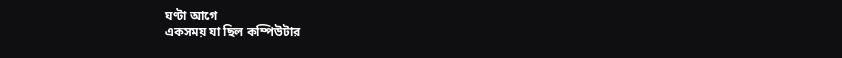ঘণ্টা আগে
একসময় যা ছিল কম্পিউটার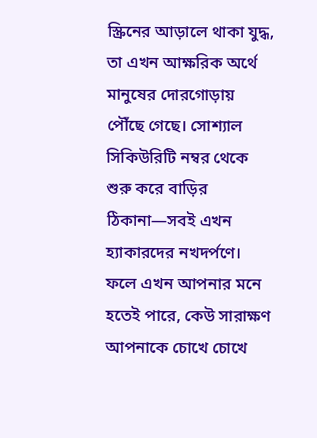স্ক্রিনের আড়ালে থাকা যুদ্ধ, তা এখন আক্ষরিক অর্থে মানুষের দোরগোড়ায় পৌঁছে গেছে। সোশ্যাল সিকিউরিটি নম্বর থেকে শুরু করে বাড়ির ঠিকানা—সবই এখন হ্যাকারদের নখদর্পণে। ফলে এখন আপনার মনে হতেই পারে, কেউ সারাক্ষণ আপনাকে চোখে চোখে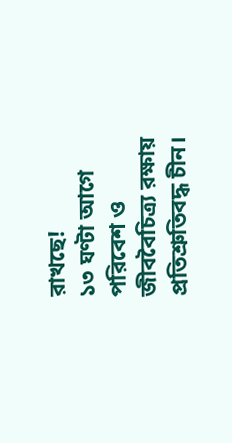রাখছে!
১৩ ঘণ্টা আগে
পরিবেশ ও জীববৈচিত্র্য রক্ষায় প্রতিশ্রুতিবদ্ধ চীন।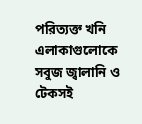পরিত্যক্ত খনি এলাকাগুলোকে সবুজ জ্বালানি ও টেকসই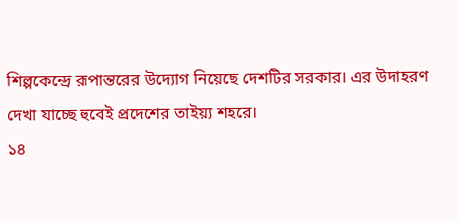শিল্পকেন্দ্রে রূপান্তরের উদ্যোগ নিয়েছে দেশটির সরকার। এর উদাহরণ দেখা যাচ্ছে হুবেই প্রদেশের তাইয়্য শহরে।
১৪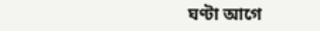ঘণ্টা আগে